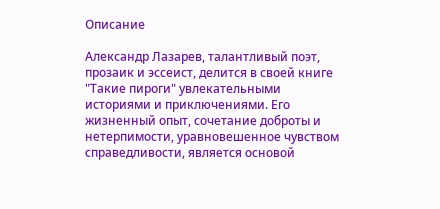Описание

Александр Лазарев, талантливый поэт, прозаик и эссеист, делится в своей книге "Такие пироги" увлекательными историями и приключениями. Его жизненный опыт, сочетание доброты и нетерпимости, уравновешенное чувством справедливости, является основой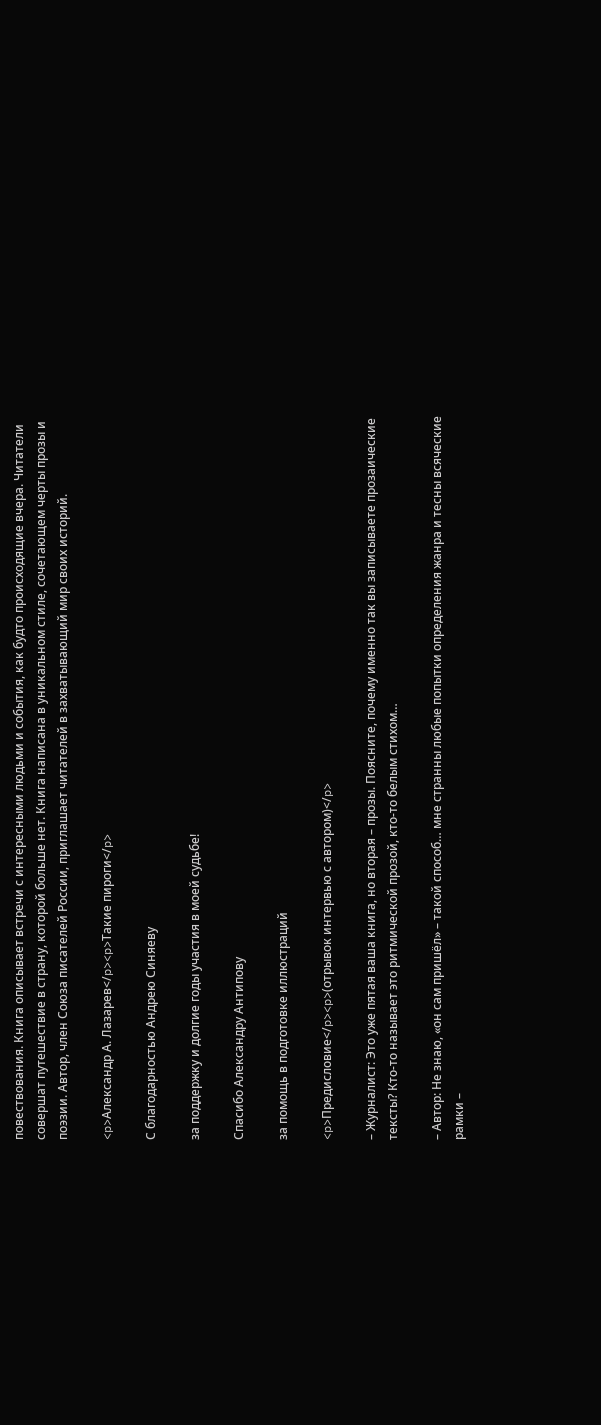повествования. Книга описывает встречи с интересными людьми и события, как будто происходящие вчера. Читатели совершат путешествие в страну, которой больше нет. Книга написана в уникальном стиле, сочетающем черты прозы и поэзии. Автор, член Союза писателей России, приглашает читателей в захватывающий мир своих историй.

<p>Александр А. Лазарев</p><p>Такие пироги</p>

С благодарностью Андрею Синяеву

за поддержку и долгие годы участия в моей судьбе!

Спасибо Александру Антипову

за помощь в подготовке иллюстраций

<p>Предисловие</p><p>(отрывок интервью с автором)</p>

– Журналист: Это уже пятая ваша книга, но вторая – прозы. Поясните, почему именно так вы записываете прозаические тексты? Кто-то называет это ритмической прозой, кто-то белым стихом…

– Автор: Не знаю, «он сам пришёл» – такой способ… мне странны любые попытки определения жанра и тесны всяческие рамки –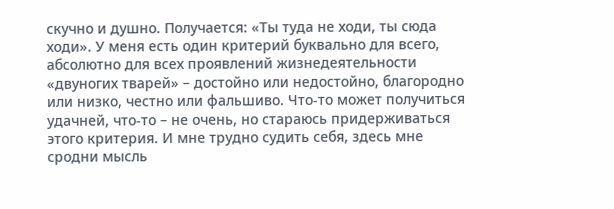скучно и душно. Получается: «Ты туда не ходи, ты сюда ходи». У меня есть один критерий буквально для всего, абсолютно для всех проявлений жизнедеятельности «двуногих тварей» – достойно или недостойно, благородно или низко, честно или фальшиво. Что-то может получиться удачней, что-то – не очень, но стараюсь придерживаться этого критерия. И мне трудно судить себя, здесь мне сродни мысль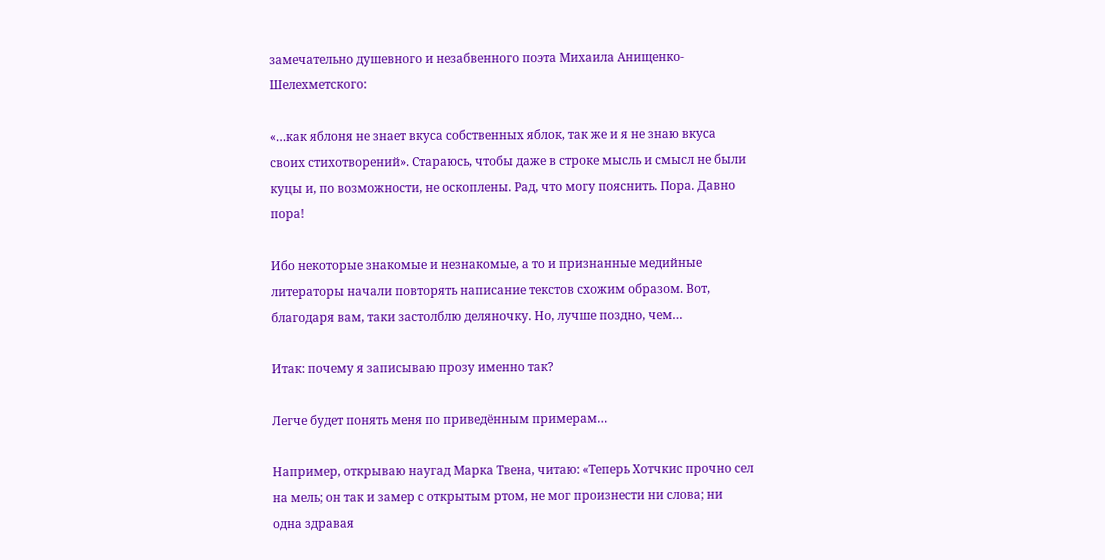замечательно душевного и незабвенного поэта Михаила Анищенко-Шелехметского:

«…как яблоня не знает вкуса собственных яблок, так же и я не знаю вкуса своих стихотворений». Стараюсь, чтобы даже в строке мысль и смысл не были куцы и, по возможности, не оскоплены. Рад, что могу пояснить. Пора. Давно пора!

Ибо некоторые знакомые и незнакомые, а то и признанные медийные литераторы начали повторять написание текстов схожим образом. Вот, благодаря вам, таки застолблю деляночку. Но, лучше поздно, чем…

Итак: почему я записываю прозу именно так?

Легче будет понять меня по приведённым примерам…

Например, открываю наугад Марка Твена, читаю: «Теперь Хотчкис прочно сел на мель; он так и замер с открытым ртом, не мог произнести ни слова; ни одна здравая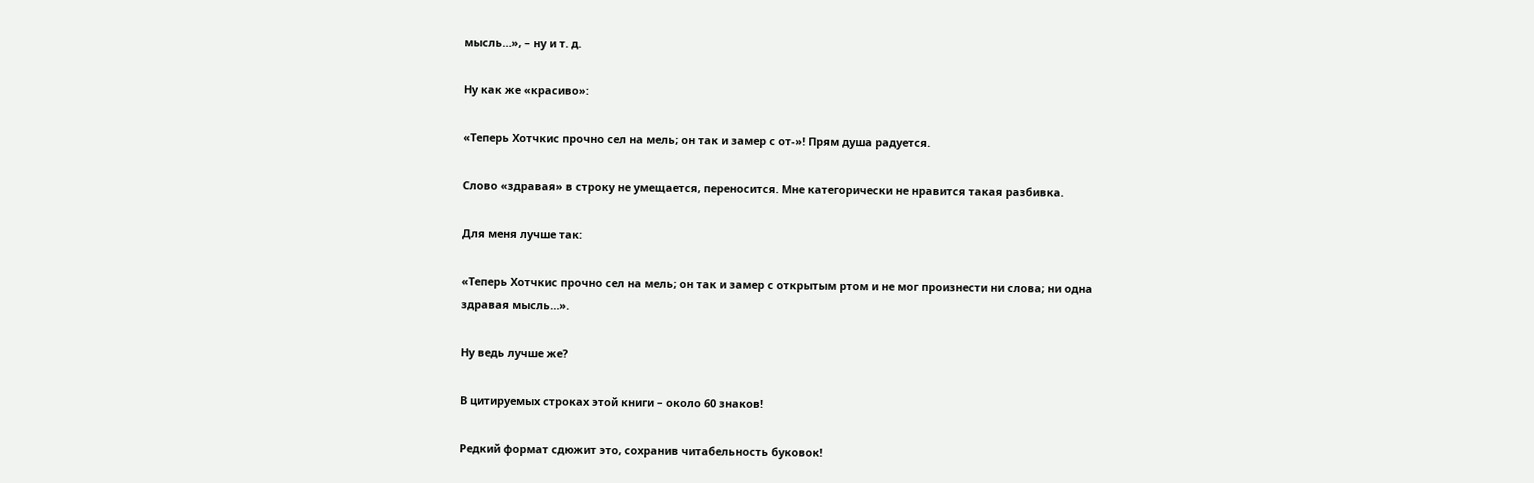мысль…», – ну и т. д.

Ну как же «красиво»:

«Теперь Хотчкис прочно сел на мель; он так и замер с от-»! Прям душа радуется.

Слово «здравая» в строку не умещается, переносится. Мне категорически не нравится такая разбивка.

Для меня лучше так:

«Теперь Хотчкис прочно сел на мель; он так и замер с открытым ртом и не мог произнести ни слова; ни одна здравая мысль…».

Ну ведь лучше же?

В цитируемых строках этой книги – около 60 знаков!

Редкий формат сдюжит это, сохранив читабельность буковок!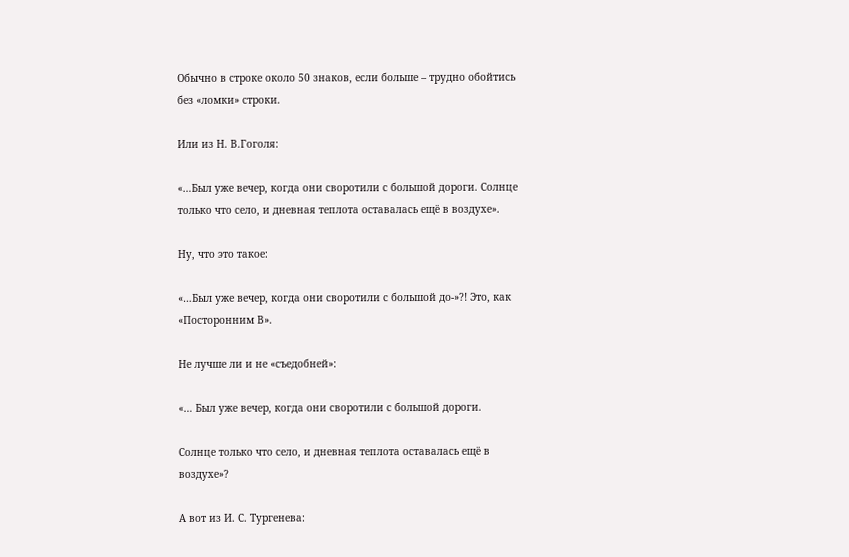Обычно в строке около 50 знаков, если больше – трудно обойтись без «ломки» строки.

Или из Н. В.Гоголя:

«…Был уже вечер, когда они своротили с большой дороги. Солнце только что село, и дневная теплота оставалась ещё в воздухе».

Ну, что это такое:

«…Был уже вечер, когда они своротили с большой до-»?! Это, как «Посторонним В».

Не лучше ли и не «съедобней»:

«… Был уже вечер, когда они своротили с большой дороги.

Солнце только что село, и дневная теплота оставалась ещё в воздухе»?

А вот из И. С. Тургенева: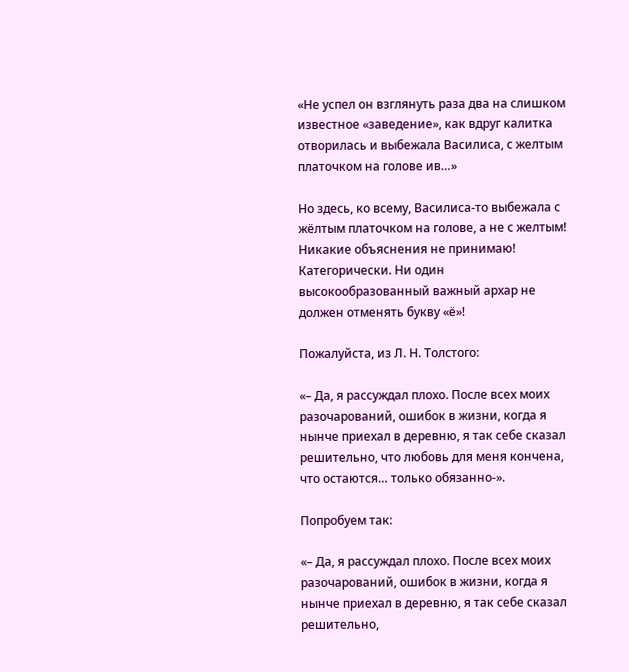«Не успел он взглянуть раза два на слишком известное «заведение», как вдруг калитка отворилась и выбежала Василиса, с желтым платочком на голове ив…»

Но здесь, ко всему, Василиса-то выбежала с жёлтым платочком на голове, а не с желтым! Никакие объяснения не принимаю! Категорически. Ни один высокообразованный важный архар не должен отменять букву «ё»!

Пожалуйста, из Л. Н. Толстого:

«– Да, я рассуждал плохо. После всех моих разочарований, ошибок в жизни, когда я нынче приехал в деревню, я так себе сказал решительно, что любовь для меня кончена, что остаются… только обязанно-».

Попробуем так:

«– Да, я рассуждал плохо. После всех моих разочарований, ошибок в жизни, когда я нынче приехал в деревню, я так себе сказал решительно,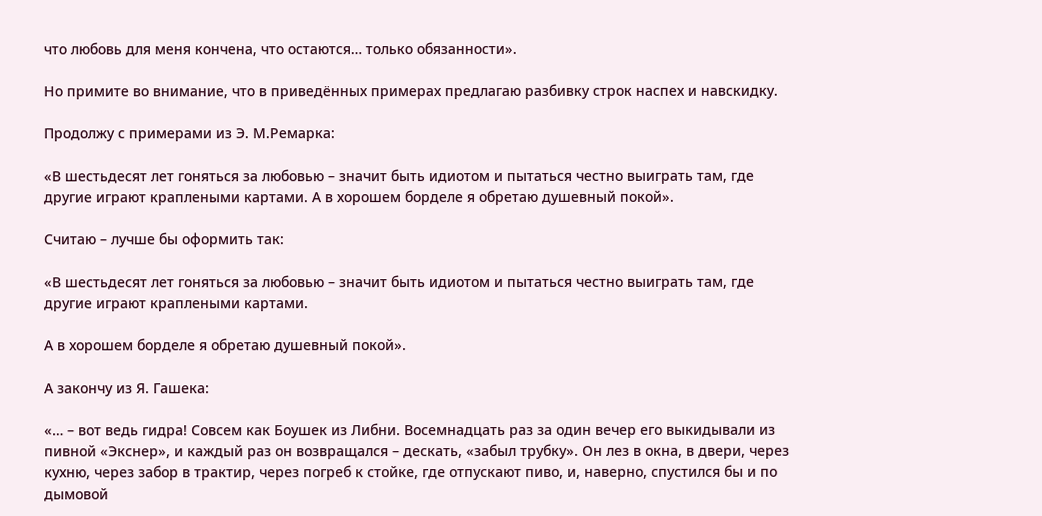что любовь для меня кончена, что остаются… только обязанности».

Но примите во внимание, что в приведённых примерах предлагаю разбивку строк наспех и навскидку.

Продолжу с примерами из Э. М.Ремарка:

«В шестьдесят лет гоняться за любовью – значит быть идиотом и пытаться честно выиграть там, где другие играют краплеными картами. А в хорошем борделе я обретаю душевный покой».

Считаю – лучше бы оформить так:

«В шестьдесят лет гоняться за любовью – значит быть идиотом и пытаться честно выиграть там, где другие играют краплеными картами.

А в хорошем борделе я обретаю душевный покой».

А закончу из Я. Гашека:

«… – вот ведь гидра! Совсем как Боушек из Либни. Восемнадцать раз за один вечер его выкидывали из пивной «Экснер», и каждый раз он возвращался – дескать, «забыл трубку». Он лез в окна, в двери, через кухню, через забор в трактир, через погреб к стойке, где отпускают пиво, и, наверно, спустился бы и по дымовой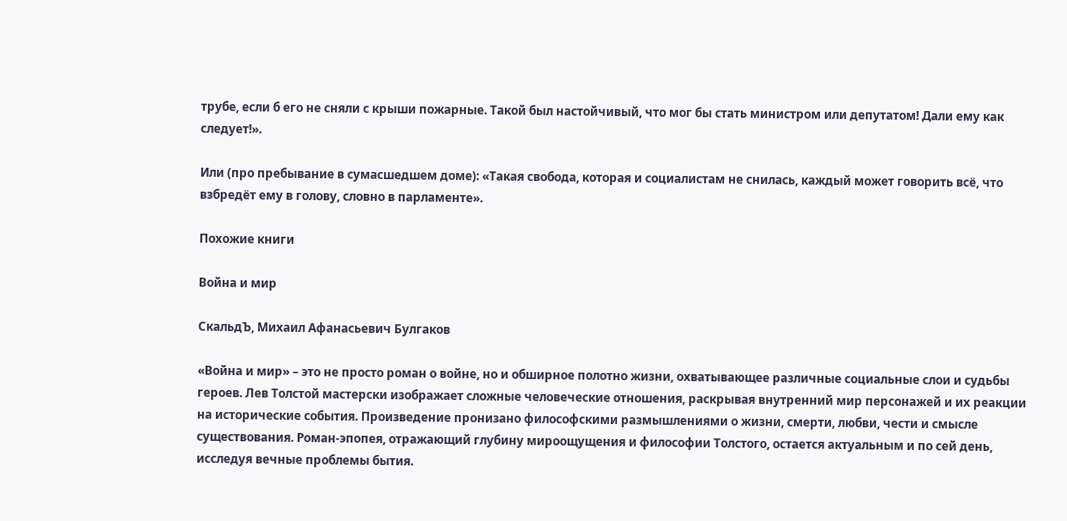трубе, если б его не сняли с крыши пожарные. Такой был настойчивый, что мог бы стать министром или депутатом! Дали ему как следует!».

Или (про пребывание в сумасшедшем доме): «Такая свобода, которая и социалистам не снилась, каждый может говорить всё, что взбредёт ему в голову, словно в парламенте».

Похожие книги

Война и мир

СкальдЪ, Михаил Афанасьевич Булгаков

«Война и мир» – это не просто роман о войне, но и обширное полотно жизни, охватывающее различные социальные слои и судьбы героев. Лев Толстой мастерски изображает сложные человеческие отношения, раскрывая внутренний мир персонажей и их реакции на исторические события. Произведение пронизано философскими размышлениями о жизни, смерти, любви, чести и смысле существования. Роман-эпопея, отражающий глубину мироощущения и философии Толстого, остается актуальным и по сей день, исследуя вечные проблемы бытия.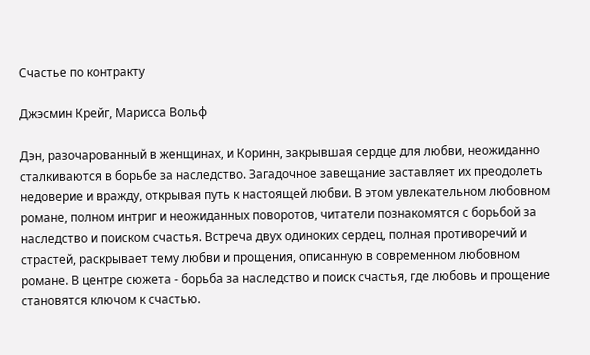Счастье по контракту

Джэсмин Крейг, Марисса Вольф

Дэн, разочарованный в женщинах, и Коринн, закрывшая сердце для любви, неожиданно сталкиваются в борьбе за наследство. Загадочное завещание заставляет их преодолеть недоверие и вражду, открывая путь к настоящей любви. В этом увлекательном любовном романе, полном интриг и неожиданных поворотов, читатели познакомятся с борьбой за наследство и поиском счастья. Встреча двух одиноких сердец, полная противоречий и страстей, раскрывает тему любви и прощения, описанную в современном любовном романе. В центре сюжета - борьба за наследство и поиск счастья, где любовь и прощение становятся ключом к счастью.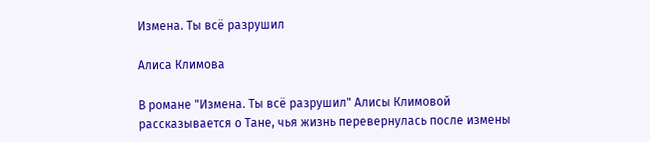Измена. Ты всё разрушил

Алиса Климова

В романе "Измена. Ты всё разрушил" Алисы Климовой рассказывается о Тане, чья жизнь перевернулась после измены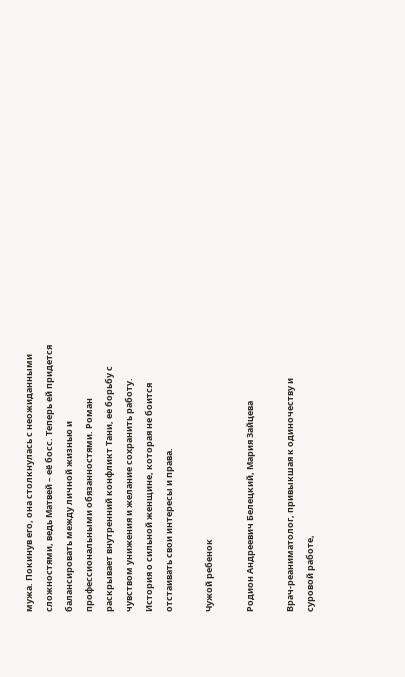мужа. Покинув его, она столкнулась с неожиданными сложностями, ведь Матвей – её босс. Теперь ей придется балансировать между личной жизнью и профессиональными обязанностями. Роман раскрывает внутренний конфликт Тани, ее борьбу с чувством унижения и желание сохранить работу. История о сильной женщине, которая не боится отстаивать свои интересы и права.

Чужой ребенок

Родион Андреевич Белецкий, Мария Зайцева

Врач-реаниматолог, привыкшая к одиночеству и суровой работе,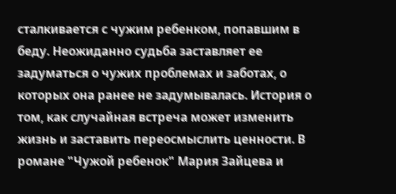сталкивается с чужим ребенком, попавшим в беду. Неожиданно судьба заставляет ее задуматься о чужих проблемах и заботах, о которых она ранее не задумывалась. История о том, как случайная встреча может изменить жизнь и заставить переосмыслить ценности. В романе "Чужой ребенок" Мария Зайцева и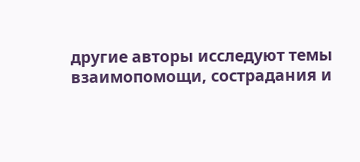другие авторы исследуют темы взаимопомощи, сострадания и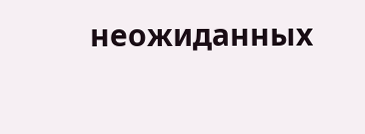неожиданных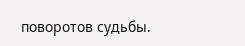поворотов судьбы.